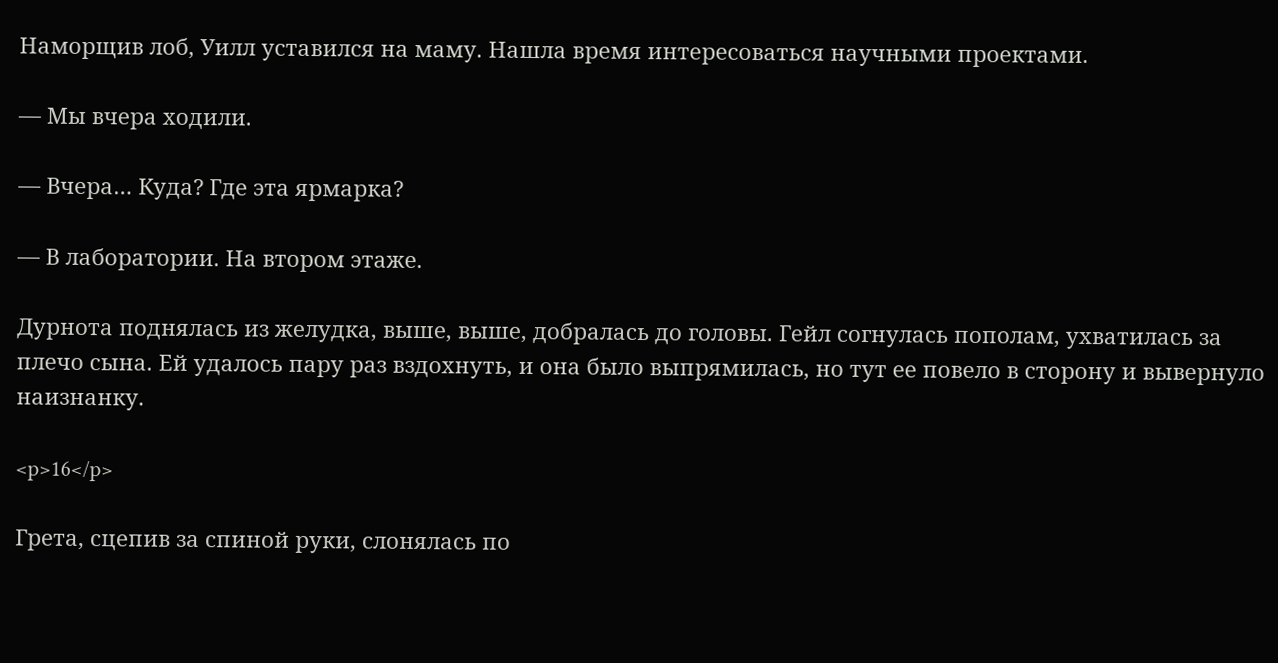Наморщив лоб, Уилл уставился на маму. Нашла время интересоваться научными проектами.

— Мы вчера ходили.

— Вчера… Куда? Где эта ярмарка?

— В лаборатории. На втором этаже.

Дурнота поднялась из желудка, выше, выше, добралась до головы. Гейл согнулась пополам, ухватилась за плечо сына. Ей удалось пару раз вздохнуть, и она было выпрямилась, но тут ее повело в сторону и вывернуло наизнанку.

<p>16</p>

Грета, сцепив за спиной руки, слонялась по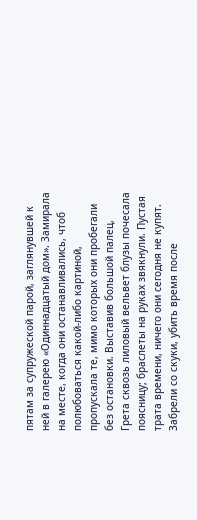пятам за супружеской парой, заглянувшей к ней в галерею «Одиннадцатый дом». Замирала на месте, когда они останавливались, чтоб полюбоваться какой-либо картиной, пропускала те, мимо которых они пробегали без остановки. Выставив большой палец, Грета сквозь лиловый вельвет блузы почесала поясницу; браслеты на руках звякнули. Пустая трата времени, ничего они сегодня не купят. Забрели со скуки, убить время после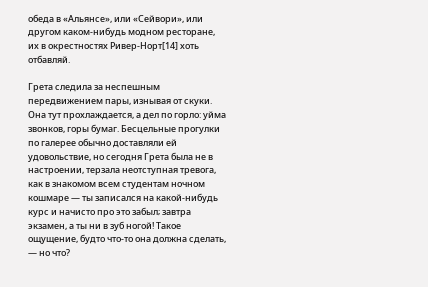обеда в «Альянсе», или «Сейвори», или другом каком-нибудь модном ресторане, их в окрестностях Ривер-Норт[14] хоть отбавляй.

Грета следила за неспешным передвижением пары, изнывая от скуки. Она тут прохлаждается, а дел по горло: уйма звонков, горы бумаг. Бесцельные прогулки по галерее обычно доставляли ей удовольствие, но сегодня Грета была не в настроении, терзала неотступная тревога, как в знакомом всем студентам ночном кошмаре — ты записался на какой-нибудь курс и начисто про это забыл; завтра экзамен, а ты ни в зуб ногой! Такое ощущение, будто что-то она должна сделать, — но что?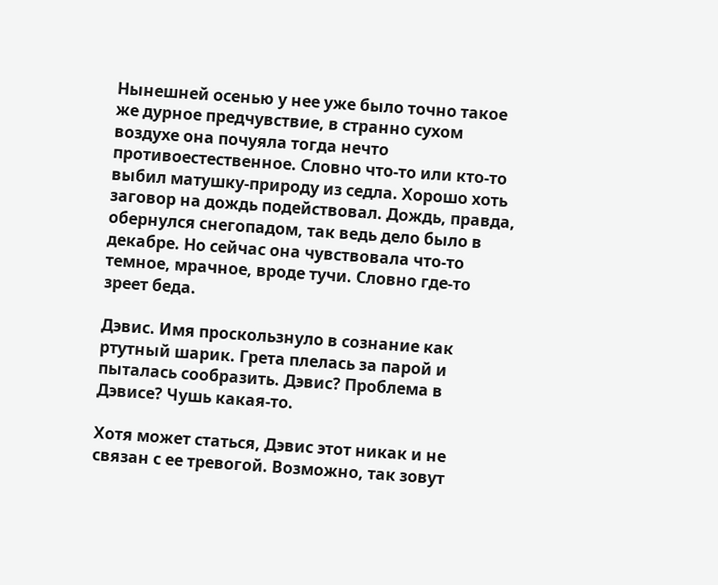Нынешней осенью у нее уже было точно такое же дурное предчувствие, в странно сухом воздухе она почуяла тогда нечто противоестественное. Словно что-то или кто-то выбил матушку-природу из седла. Хорошо хоть заговор на дождь подействовал. Дождь, правда, обернулся снегопадом, так ведь дело было в декабре. Но сейчас она чувствовала что-то темное, мрачное, вроде тучи. Словно где-то зреет беда.

Дэвис. Имя проскользнуло в сознание как ртутный шарик. Грета плелась за парой и пыталась сообразить. Дэвис? Проблема в Дэвисе? Чушь какая-то.

Хотя может статься, Дэвис этот никак и не связан с ее тревогой. Возможно, так зовут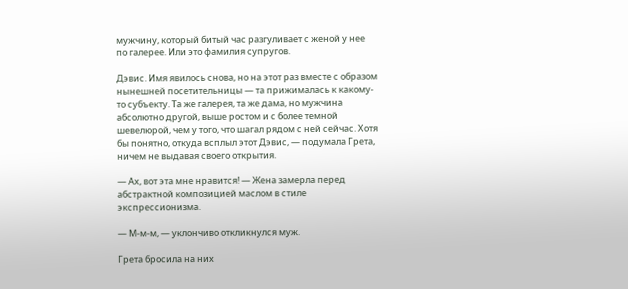мужчину, который битый час разгуливает с женой у нее по галерее. Или это фамилия супругов.

Дэвис. Имя явилось снова, но на этот раз вместе с образом нынешней посетительницы — та прижималась к какому-то субъекту. Та же галерея, та же дама, но мужчина абсолютно другой, выше ростом и с более темной шевелюрой, чем у того, что шагал рядом с ней сейчас. Хотя бы понятно, откуда всплыл этот Дэвис, — подумала Грета, ничем не выдавая своего открытия.

— Ах, вот эта мне нравится! — Жена замерла перед абстрактной композицией маслом в стиле экспрессионизма.

— М-м-м, — уклончиво откликнулся муж.

Грета бросила на них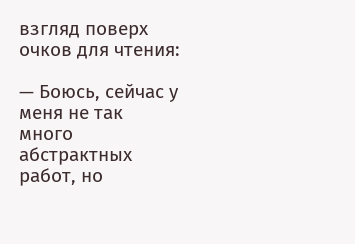взгляд поверх очков для чтения:

— Боюсь, сейчас у меня не так много абстрактных работ, но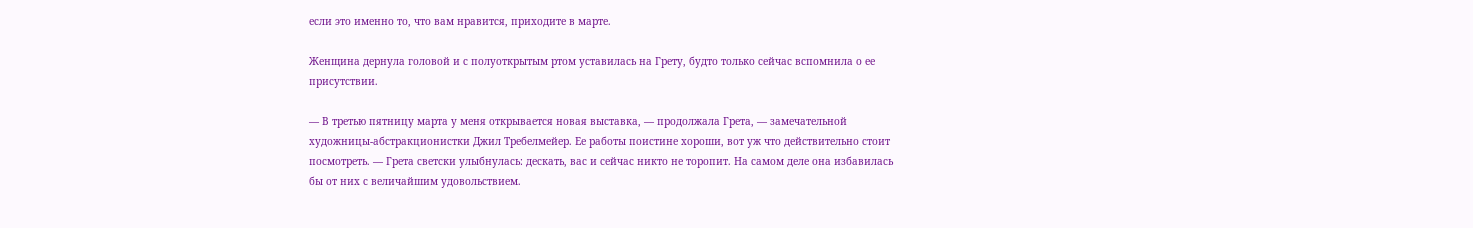если это именно то, что вам нравится, приходите в марте.

Женщина дернула головой и с полуоткрытым ртом уставилась на Грету, будто только сейчас вспомнила о ее присутствии.

— В третью пятницу марта у меня открывается новая выставка, — продолжала Грета, — замечательной художницы-абстракционистки Джил Требелмейер. Ее работы поистине хороши, вот уж что действительно стоит посмотреть. — Грета светски улыбнулась: дескать, вас и сейчас никто не торопит. На самом деле она избавилась бы от них с величайшим удовольствием.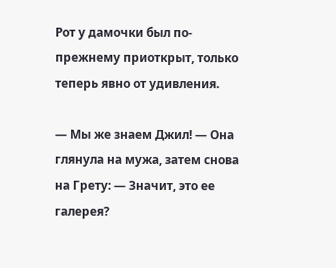Рот у дамочки был по-прежнему приоткрыт, только теперь явно от удивления.

— Мы же знаем Джил! — Она глянула на мужа, затем снова на Грету: — Значит, это ее галерея?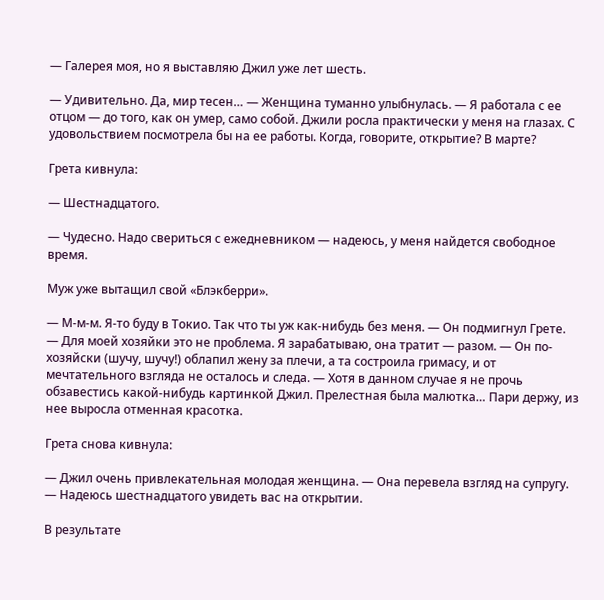— Галерея моя, но я выставляю Джил уже лет шесть.

— Удивительно. Да, мир тесен… — Женщина туманно улыбнулась. — Я работала с ее отцом — до того, как он умер, само собой. Джили росла практически у меня на глазах. С удовольствием посмотрела бы на ее работы. Когда, говорите, открытие? В марте?

Грета кивнула:

— Шестнадцатого.

— Чудесно. Надо свериться с ежедневником — надеюсь, у меня найдется свободное время.

Муж уже вытащил свой «Блэкберри».

— М-м-м. Я-то буду в Токио. Так что ты уж как-нибудь без меня. — Он подмигнул Грете. — Для моей хозяйки это не проблема. Я зарабатываю, она тратит — разом. — Он по-хозяйски (шучу, шучу!) облапил жену за плечи, а та состроила гримасу, и от мечтательного взгляда не осталось и следа. — Хотя в данном случае я не прочь обзавестись какой-нибудь картинкой Джил. Прелестная была малютка… Пари держу, из нее выросла отменная красотка.

Грета снова кивнула:

— Джил очень привлекательная молодая женщина. — Она перевела взгляд на супругу. — Надеюсь шестнадцатого увидеть вас на открытии.

В результате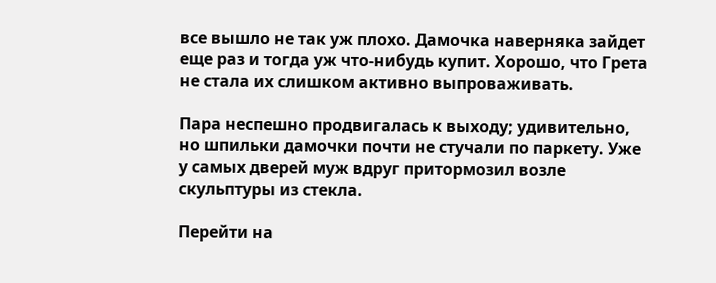все вышло не так уж плохо. Дамочка наверняка зайдет еще раз и тогда уж что-нибудь купит. Хорошо, что Грета не стала их слишком активно выпроваживать.

Пара неспешно продвигалась к выходу; удивительно, но шпильки дамочки почти не стучали по паркету. Уже у самых дверей муж вдруг притормозил возле скульптуры из стекла.

Перейти на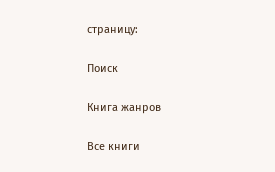страницу:

Поиск

Книга жанров

Все книги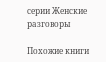серии Женские разговоры

Похожие книги